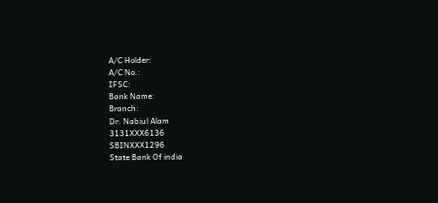A/C Holder:
A/C No.:
IFSC:
Bank Name:
Branch:
Dr. Nabiul Alam
3131XXX6136
SBINXXX1296
State Bank Of india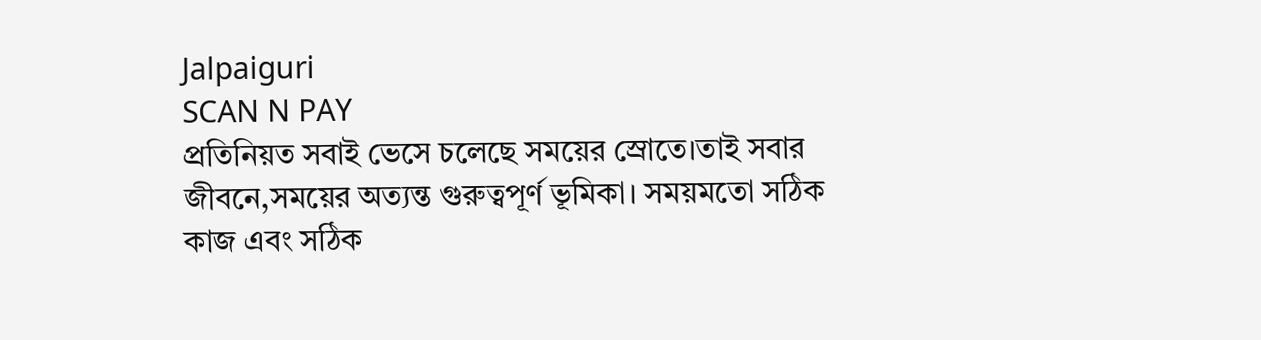Jalpaiguri
SCAN N PAY
প্রতিনিয়ত সবাই ভেসে চলেছে সময়ের স্রোতে।তাই সবার জীবনে,সময়ের অত্যন্ত গুরুত্বপূর্ণ ভূমিকা। সময়মতো সঠিক কাজ এবং সঠিক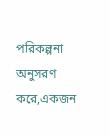পরিকল্পনা অনুসরণ করে,একজন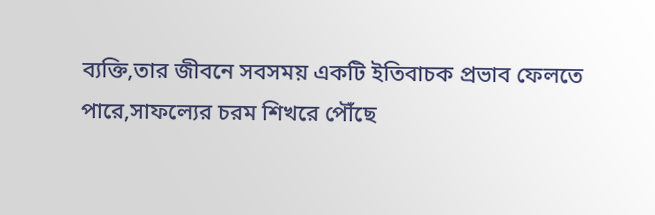ব্যক্তি,তার জীবনে সবসময় একটি ইতিবাচক প্রভাব ফেলতে পারে,সাফল্যের চরম শিখরে পৌঁছে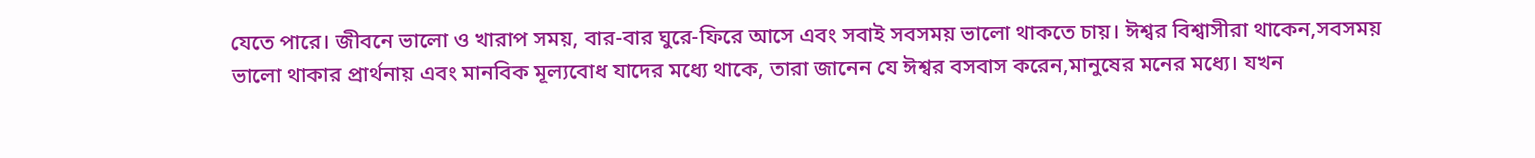যেতে পারে। জীবনে ভালো ও খারাপ সময়, বার-বার ঘুরে-ফিরে আসে এবং সবাই সবসময় ভালো থাকতে চায়। ঈশ্বর বিশ্বাসীরা থাকেন,সবসময় ভালো থাকার প্রার্থনায় এবং মানবিক মূল্যবোধ যাদের মধ্যে থাকে, তারা জানেন যে ঈশ্বর বসবাস করেন,মানুষের মনের মধ্যে। যখন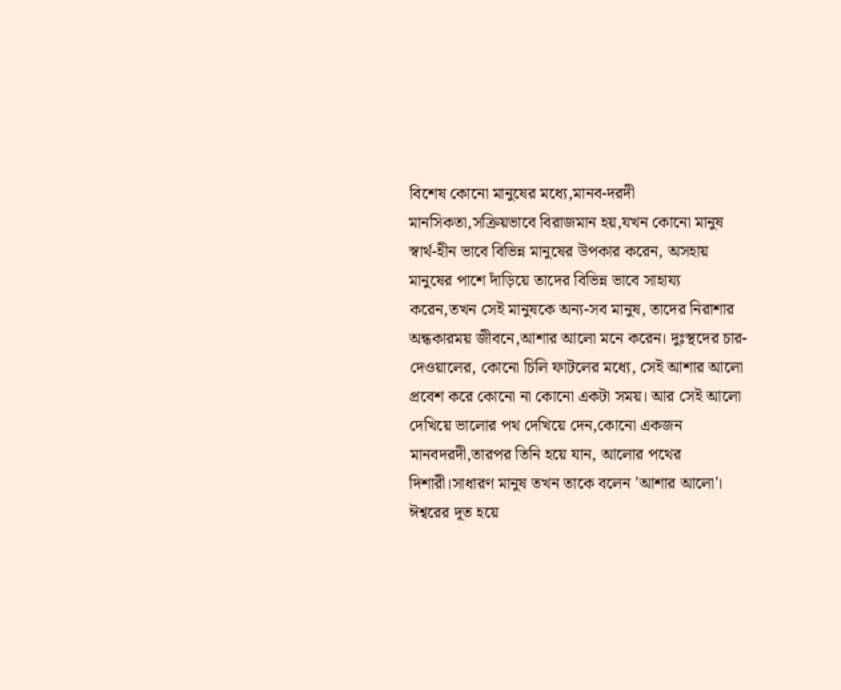বিশেষ কোনো মানুষের মধ্যে,মানব-দরদী মানসিকতা,সক্রিয়ভাবে বিরাজমান হয়,যখন কোনো মানুষ স্বার্থ-হীন ভাবে বিভিন্ন মানুষের উপকার করেন, অসহায় মানুষের পাশে দাঁড়িয়ে তাদের বিভিন্ন ভাবে সাহায্য করেন,তখন সেই মানুষকে অন্য-সব মানুষ, তাদের নিরাশার অন্ধকারময় জীবনে,আশার আলো মনে করেন। দুঃস্থদের চার-দেওয়ালের, কোনো চিলি ফাটলের মধ্যে, সেই আশার আলো প্রবেশ করে কোনো না কোনো একটা সময়। আর সেই আলো দেখিয়ে ভালোর পথ দেখিয়ে দেন,কোনো একজন মানবদরদী,তারপর তিনি হয়ে যান, আলোর পথের দিশারী।সাধারণ মানুষ তখন তাকে বলেন 'আশার আলো'। ঈশ্বরের দূত হয়ে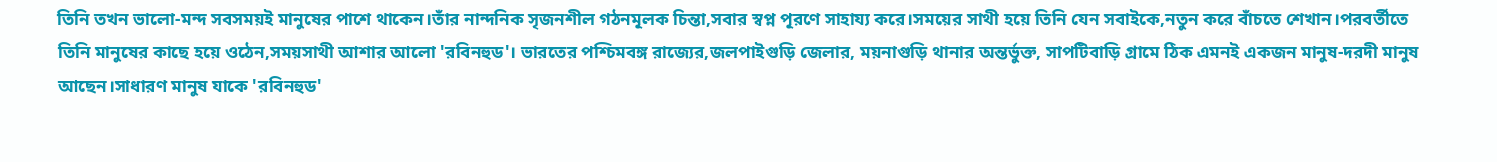তিনি তখন ভালো-মন্দ সবসময়ই মানুষের পাশে থাকেন।তাঁর নান্দনিক সৃজনশীল গঠনমূলক চিন্তা,সবার স্বপ্ন পূরণে সাহায্য করে।সময়ের সাথী হয়ে তিনি যেন সবাইকে,নতুন করে বাঁচতে শেখান।পরবর্তীতে তিনি মানুষের কাছে হয়ে ওঠেন,সময়সাথী আশার আলো 'রবিনহুড'। ভারতের পশ্চিমবঙ্গ রাজ্যের,জলপাইগুড়ি জেলার, ময়নাগুড়ি থানার অন্তর্ভুক্ত, সাপটিবাড়ি গ্ৰামে ঠিক এমনই একজন মানুষ-দরদী মানুষ আছেন।সাধারণ মানুষ যাকে 'রবিনহুড'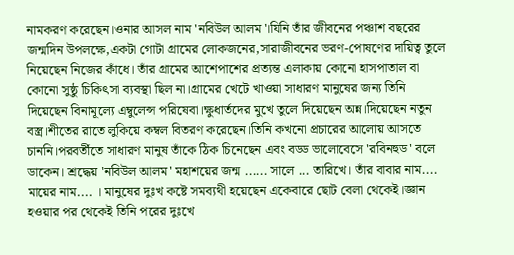নামকরণ করেছেন।ওনার আসল নাম 'নবিউল আলম'।যিনি তাঁর জীবনের পঞ্চাশ বছরের জন্মদিন উপলক্ষে,একটা গোটা গ্ৰামের লোকজনের,সারাজীবনের ভরণ-পোষণের দায়িত্ব তুলে নিয়েছেন নিজের কাঁধে। তাঁর গ্ৰামের আশেপাশের প্রত্যন্ত এলাকায় কোনো হাসপাতাল বা কোনো সুষ্ঠু চিকিৎসা ব্যবস্থা ছিল না।গ্ৰামের খেটে খাওয়া সাধারণ মানুষের জন্য তিনি দিয়েছেন বিনামূল্যে এম্বুলেন্স পরিষেবা।ক্ষুধার্তদের মুখে তুলে দিয়েছেন অন্ন।দিয়েছেন নতুন বস্ত্র।শীতের রাতে লুকিয়ে কম্বল বিতরণ করেছেন।তিনি কখনো প্রচারের আলোয় আসতে চাননি।পরবর্তীতে সাধারণ মানুষ তাঁকে ঠিক চিনেছেন এবং বড্ড ভালোবেসে 'রবিনহুড' বলে ডাকেন। শ্রদ্ধেয় 'নবিউল আলম' মহাশয়ের জন্ম ...... সালে ... তারিখে। তাঁর বাবার নাম.... মায়ের নাম.... । মানুষের দুঃখ কষ্টে সমব্যথী হয়েছেন একেবারে ছোট বেলা থেকেই।জ্ঞান হওয়ার পর থেকেই তিনি পরের দুঃখে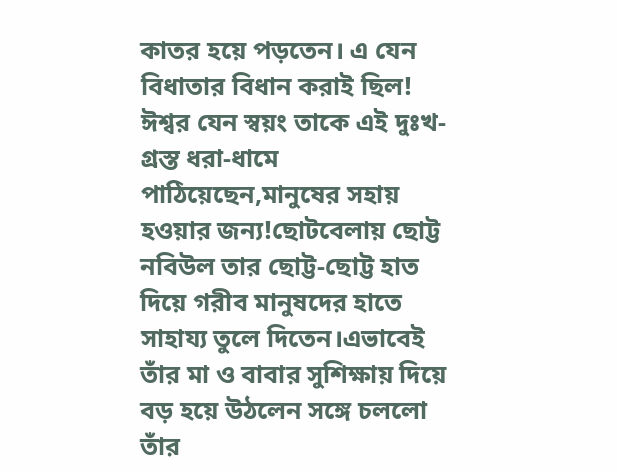কাতর হয়ে পড়তেন। এ যেন বিধাতার বিধান করাই ছিল! ঈশ্বর যেন স্বয়ং তাকে এই দুঃখ-গ্ৰস্ত ধরা-ধামে পাঠিয়েছেন,মানুষের সহায় হওয়ার জন্য!ছোটবেলায় ছোট্ট নবিউল তার ছোট্ট-ছোট্ট হাত দিয়ে গরীব মানুষদের হাতে সাহায্য তুলে দিতেন।এভাবেই তাঁর মা ও বাবার সুশিক্ষায় দিয়ে বড় হয়ে উঠলেন সঙ্গে চললো তাঁর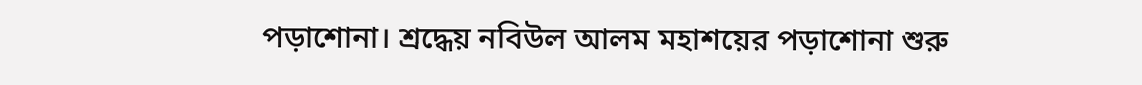পড়াশোনা। শ্রদ্ধেয় নবিউল আলম মহাশয়ের পড়াশোনা শুরু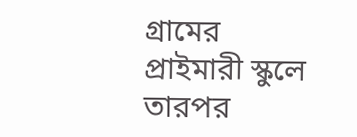গ্ৰামের প্রাইমারী স্কুলে তারপর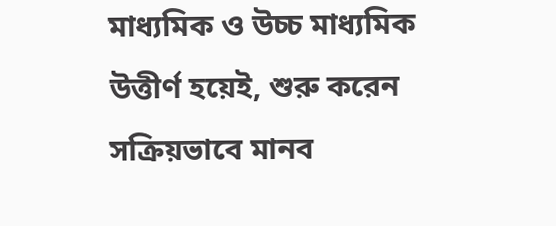মাধ্যমিক ও উচ্চ মাধ্যমিক উত্তীর্ণ হয়েই, শুরু করেন সক্রিয়ভাবে মানব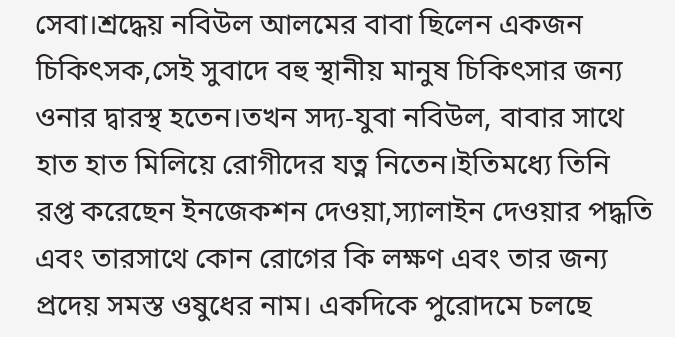সেবা।শ্রদ্ধেয় নবিউল আলমের বাবা ছিলেন একজন চিকিৎসক,সেই সুবাদে বহু স্থানীয় মানুষ চিকিৎসার জন্য ওনার দ্বারস্থ হতেন।তখন সদ্য-যুবা নবিউল, বাবার সাথে হাত হাত মিলিয়ে রোগীদের যত্ন নিতেন।ইতিমধ্যে তিনি রপ্ত করেছেন ইনজেকশন দেওয়া,স্যালাইন দেওয়ার পদ্ধতি এবং তারসাথে কোন রোগের কি লক্ষণ এবং তার জন্য প্রদেয় সমস্ত ওষুধের নাম। একদিকে পুরোদমে চলছে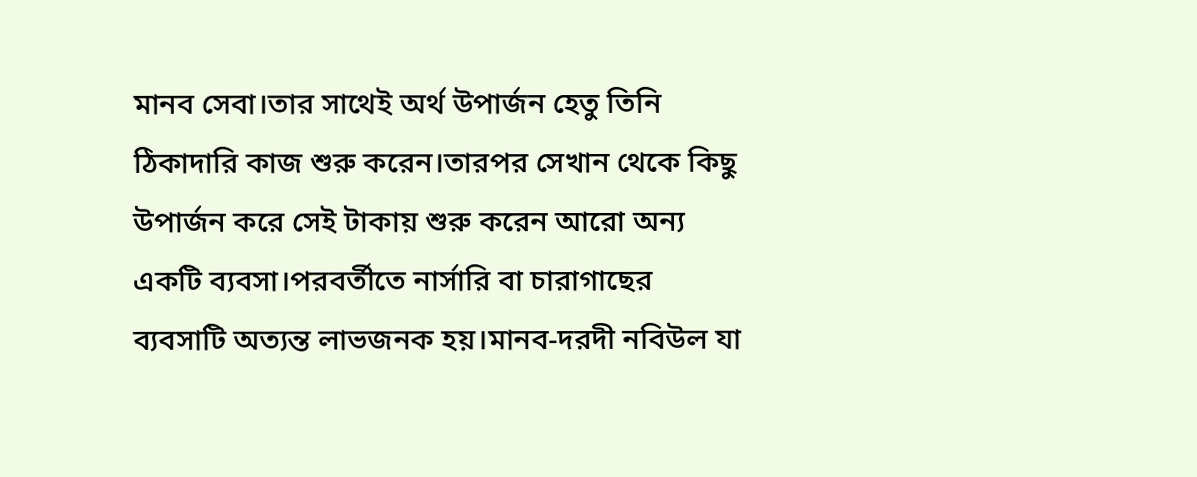মানব সেবা।তার সাথেই অর্থ উপার্জন হেতু তিনি ঠিকাদারি কাজ শুরু করেন।তারপর সেখান থেকে কিছু উপার্জন করে সেই টাকায় শুরু করেন আরো অন্য একটি ব্যবসা।পরবর্তীতে নার্সারি বা চারাগাছের ব্যবসাটি অত্যন্ত লাভজনক হয়।মানব-দরদী নবিউল যা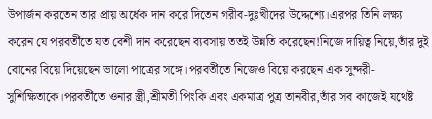উপার্জন করতেন তার প্রায় অর্ধেক দান করে দিতেন গরীব-দুঃখীদের উদ্দেশ্যে।এরপর তিনি লক্ষ্য করেন যে পরবর্তীতে যত বেশী দান করেছেন ব্যবসায় ততই উন্নতি করেছেন!নিজে দায়িত্ব নিয়ে,তাঁর দুই বোনের বিয়ে দিয়েছেন ভালো পাত্রের সঙ্গে।পরবর্তীতে নিজেও বিয়ে করছেন এক সুন্দরী-সুশিক্ষিতাকে।পরবর্তীতে ওনার স্ত্রী,শ্রীমতী পিংকি এবং একমাত্র পুত্র তানবীর,তাঁর সব কাজেই যথেষ্ট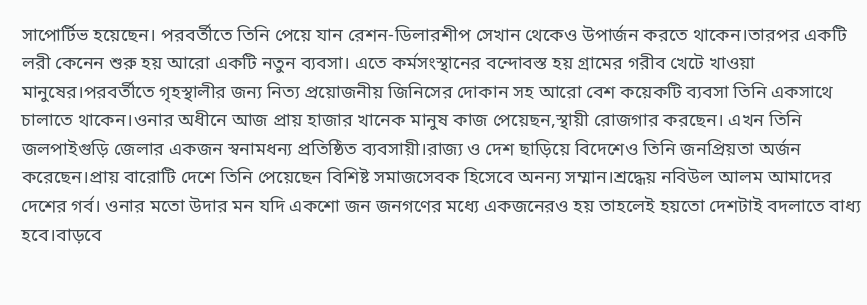সাপোর্টিভ হয়েছেন। পরবর্তীতে তিনি পেয়ে যান রেশন-ডিলারশীপ সেখান থেকেও উপার্জন করতে থাকেন।তারপর একটি লরী কেনেন শুরু হয় আরো একটি নতুন ব্যবসা। এতে কর্মসংস্থানের বন্দোবস্ত হয় গ্ৰামের গরীব খেটে খাওয়া মানুষের।পরবর্তীতে গৃহস্থালীর জন্য নিত্য প্রয়োজনীয় জিনিসের দোকান সহ আরো বেশ কয়েকটি ব্যবসা তিনি একসাথে চালাতে থাকেন।ওনার অধীনে আজ প্রায় হাজার খানেক মানুষ কাজ পেয়েছন,স্থায়ী রোজগার করছেন। এখন তিনি জলপাইগুড়ি জেলার একজন স্বনামধন্য প্রতিষ্ঠিত ব্যবসায়ী।রাজ্য ও দেশ ছাড়িয়ে বিদেশেও তিনি জনপ্রিয়তা অর্জন করেছেন।প্রায় বারোটি দেশে তিনি পেয়েছেন বিশিষ্ট সমাজসেবক হিসেবে অনন্য সম্মান।শ্রদ্ধেয় নবিউল আলম আমাদের দেশের গর্ব। ওনার মতো উদার মন যদি একশো জন জনগণের মধ্যে একজনেরও হয় তাহলেই হয়তো দেশটাই বদলাতে বাধ্য হবে।বাড়বে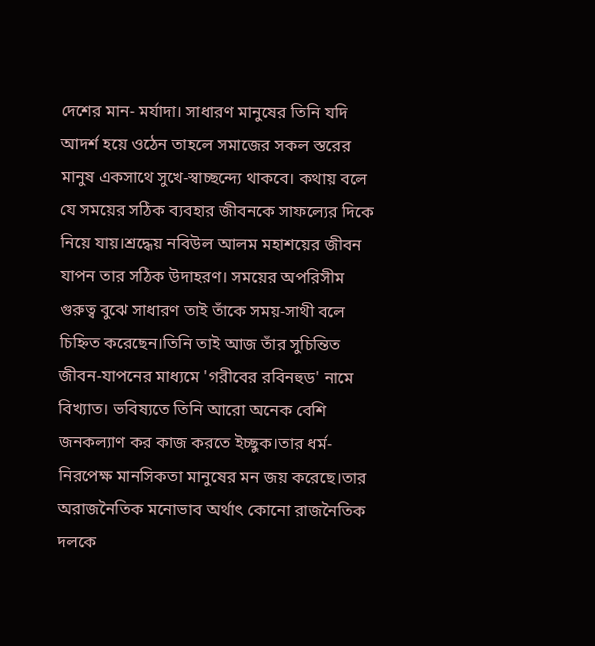দেশের মান- মর্যাদা। সাধারণ মানুষের তিনি যদি আদর্শ হয়ে ওঠেন তাহলে সমাজের সকল স্তরের মানুষ একসাথে সুখে-স্বাচ্ছন্দ্যে থাকবে। কথায় বলে যে সময়ের সঠিক ব্যবহার জীবনকে সাফল্যের দিকে নিয়ে যায়।শ্রদ্ধেয় নবিউল আলম মহাশয়ের জীবন যাপন তার সঠিক উদাহরণ। সময়ের অপরিসীম গুরুত্ব বুঝে সাধারণ তাই তাঁকে সময়-সাথী বলে চিহ্নিত করেছেন।তিনি তাই আজ তাঁর সুচিন্তিত জীবন-যাপনের মাধ্যমে 'গরীবের রবিনহুড' নামে বিখ্যাত। ভবিষ্যতে তিনি আরো অনেক বেশি জনকল্যাণ কর কাজ করতে ইচ্ছুক।তার ধর্ম-নিরপেক্ষ মানসিকতা মানুষের মন জয় করেছে।তার অরাজনৈতিক মনোভাব অর্থাৎ কোনো রাজনৈতিক দলকে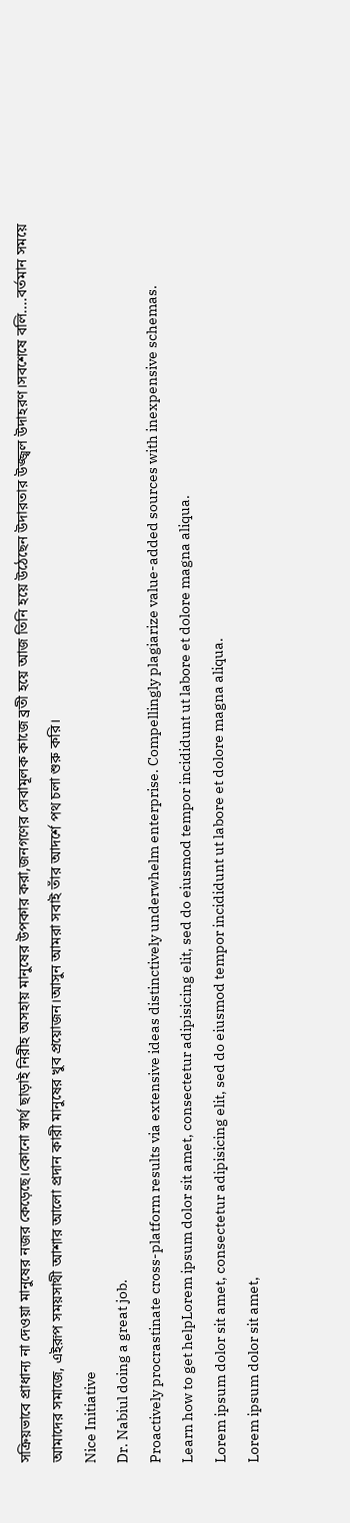সক্রিয়ভাবে প্রাধান্য না দেওয়া মানুষের নজর কেড়েছে।কোনো স্বার্থ ছাড়াই নিরীহ অসহায় মানুষের উপকার করা,জনগণের সেবামূলক কাজে ব্রতী হয়ে আজ তিনি হয়ে উঠেছেন উদারতার উজ্জ্বল উদাহরণ।সবশেষে বলি....বর্তমান সময়ে আমাদের সমাজে, এইরূপ সময়সাথী আশার আলো প্রদান কারী মানুষের খুব প্রয়োজন।আসুন আমরা সবাই তাঁর আদর্শে পথ চলা শুরু করি।
Nice Initiative
Dr. Nabiul doing a great job.
Proactively procrastinate cross-platform results via extensive ideas distinctively underwhelm enterprise. Compellingly plagiarize value-added sources with inexpensive schemas.
Learn how to get helpLorem ipsum dolor sit amet, consectetur adipisicing elit, sed do eiusmod tempor incididunt ut labore et dolore magna aliqua.
Lorem ipsum dolor sit amet, consectetur adipisicing elit, sed do eiusmod tempor incididunt ut labore et dolore magna aliqua.
Lorem ipsum dolor sit amet,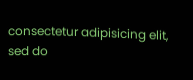consectetur adipisicing elit, sed do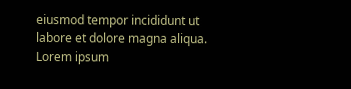eiusmod tempor incididunt ut labore et dolore magna aliqua.
Lorem ipsum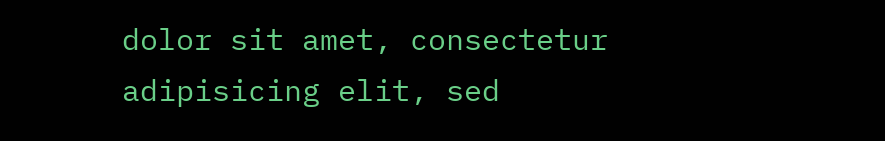dolor sit amet, consectetur adipisicing elit, sed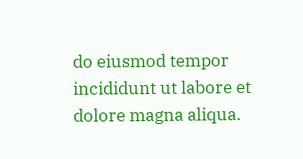do eiusmod tempor incididunt ut labore et dolore magna aliqua.